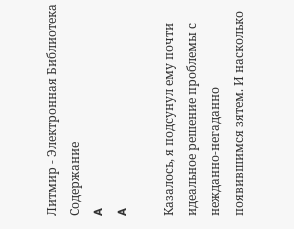Литмир - Электронная Библиотека
Содержание
A
A

Казалось, я подсунул ему почти идеальное решение проблемы с нежданно‑негаданно появившимся зятем. И насколько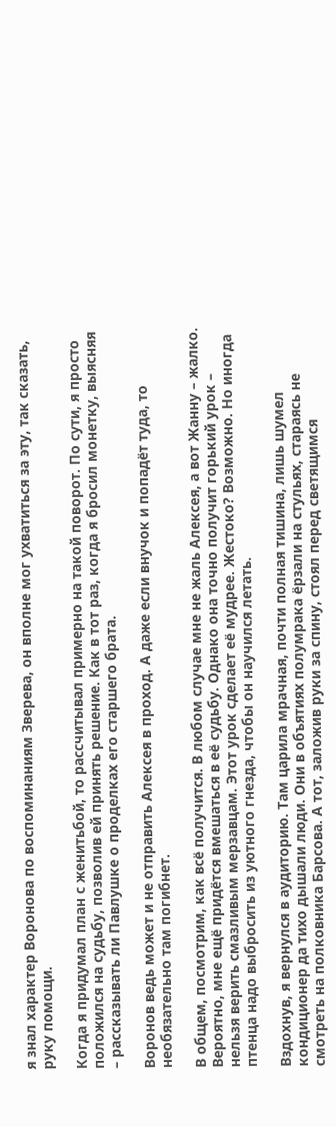я знал характер Воронова по воспоминаниям Зверева, он вполне мог ухватиться за эту, так сказать, руку помощи.

Когда я придумал план с женитьбой, то рассчитывал примерно на такой поворот. По сути, я просто положился на судьбу, позволив ей принять решение. Как в тот раз, когда я бросил монетку, выясняя – рассказывать ли Павлушке о проделках его старшего брата.

Воронов ведь может и не отправить Алексея в проход. А даже если внучок и попадёт туда, то необязательно там погибнет.

В общем, посмотрим, как всё получится. В любом случае мне не жаль Алексея, а вот Жанну – жалко. Вероятно, мне ещё придётся вмешаться в её судьбу. Однако она точно получит горький урок – нельзя верить смазливым мерзавцам. Этот урок сделает её мудрее. Жестоко? Возможно. Но иногда птенца надо выбросить из уютного гнезда, чтобы он научился летать.

Вздохнув, я вернулся в аудиторию. Там царила мрачная, почти полная тишина, лишь шумел кондиционер да тихо дышали люди. Они в объятиях полумрака ёрзали на стульях, стараясь не смотреть на полковника Барсова. А тот, заложив руки за спину, стоял перед светящимся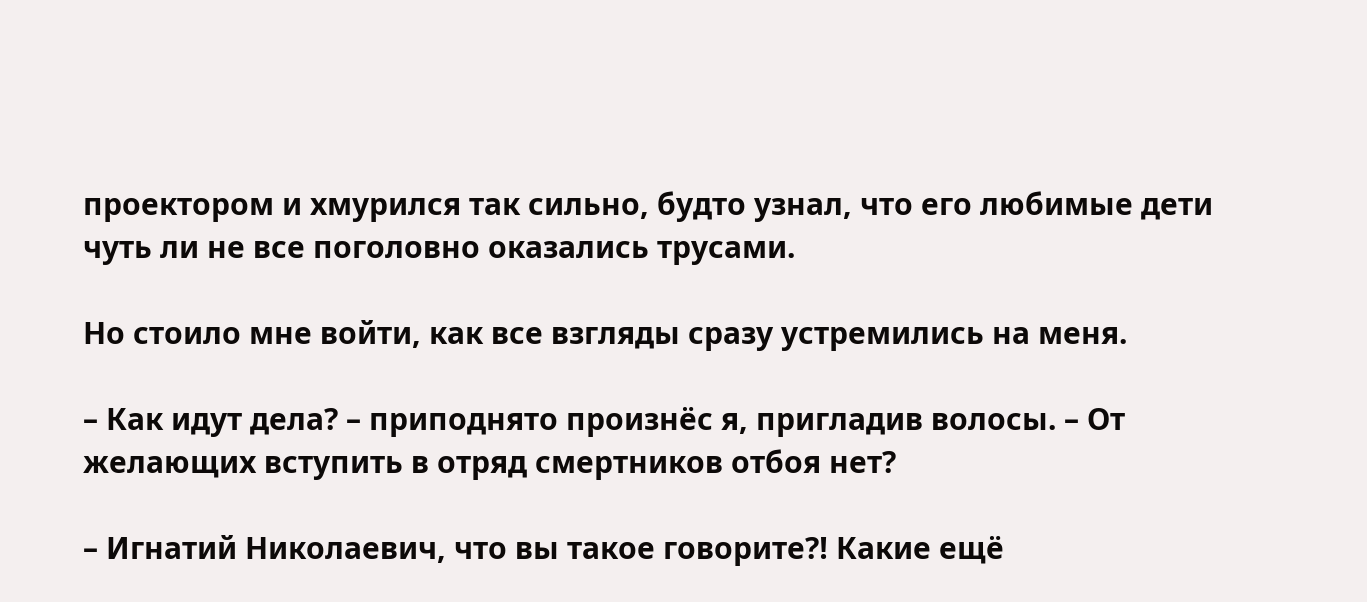проектором и хмурился так сильно, будто узнал, что его любимые дети чуть ли не все поголовно оказались трусами.

Но стоило мне войти, как все взгляды сразу устремились на меня.

– Как идут дела? – приподнято произнёс я, пригладив волосы. – От желающих вступить в отряд смертников отбоя нет?

– Игнатий Николаевич, что вы такое говорите⁈ Какие ещё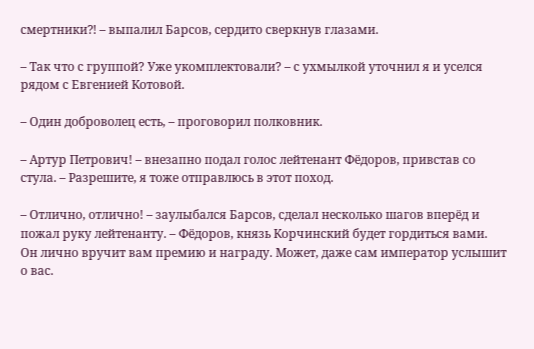смертники⁈ – выпалил Барсов, сердито сверкнув глазами.

– Так что с группой? Уже укомплектовали? – с ухмылкой уточнил я и уселся рядом с Евгенией Котовой.

– Один доброволец есть, – проговорил полковник.

– Артур Петрович! – внезапно подал голос лейтенант Фёдоров, привстав со стула. – Разрешите, я тоже отправлюсь в этот поход.

– Отлично, отлично! – заулыбался Барсов, сделал несколько шагов вперёд и пожал руку лейтенанту. – Фёдоров, князь Корчинский будет гордиться вами. Он лично вручит вам премию и награду. Может, даже сам император услышит о вас.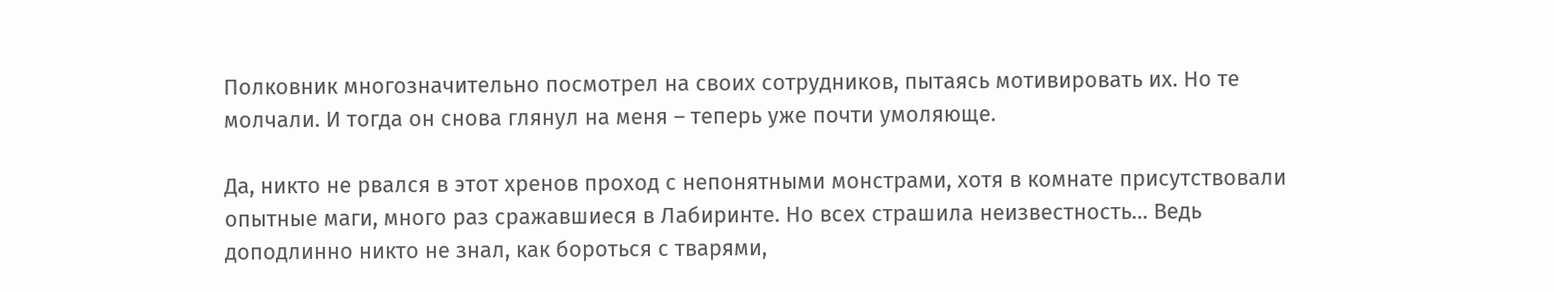Полковник многозначительно посмотрел на своих сотрудников, пытаясь мотивировать их. Но те молчали. И тогда он снова глянул на меня – теперь уже почти умоляюще.

Да, никто не рвался в этот хренов проход с непонятными монстрами, хотя в комнате присутствовали опытные маги, много раз сражавшиеся в Лабиринте. Но всех страшила неизвестность… Ведь доподлинно никто не знал, как бороться с тварями,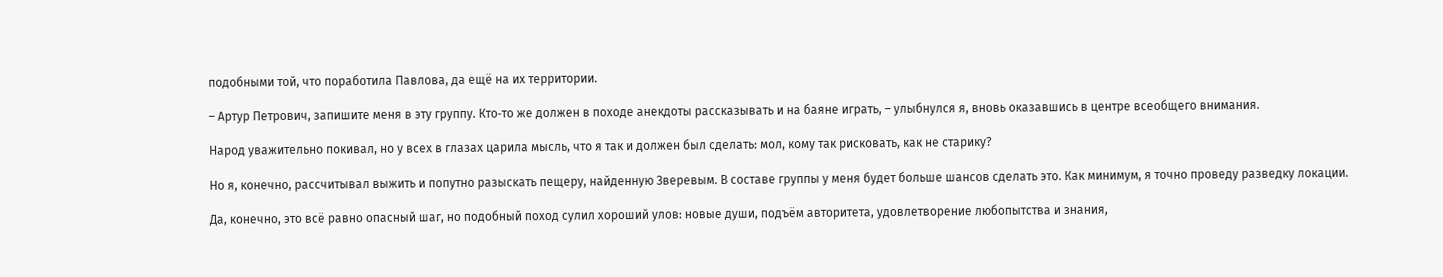подобными той, что поработила Павлова, да ещё на их территории.

– Артур Петрович, запишите меня в эту группу. Кто‑то же должен в походе анекдоты рассказывать и на баяне играть, – улыбнулся я, вновь оказавшись в центре всеобщего внимания.

Народ уважительно покивал, но у всех в глазах царила мысль, что я так и должен был сделать: мол, кому так рисковать, как не старику?

Но я, конечно, рассчитывал выжить и попутно разыскать пещеру, найденную Зверевым. В составе группы у меня будет больше шансов сделать это. Как минимум, я точно проведу разведку локации.

Да, конечно, это всё равно опасный шаг, но подобный поход сулил хороший улов: новые души, подъём авторитета, удовлетворение любопытства и знания,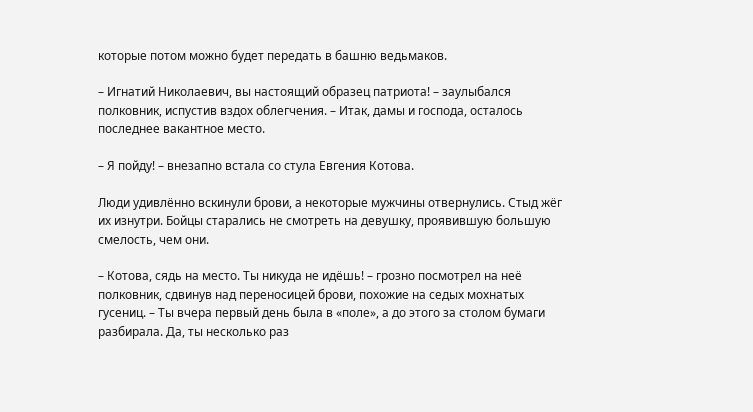которые потом можно будет передать в башню ведьмаков.

– Игнатий Николаевич, вы настоящий образец патриота! – заулыбался полковник, испустив вздох облегчения. – Итак, дамы и господа, осталось последнее вакантное место.

– Я пойду! – внезапно встала со стула Евгения Котова.

Люди удивлённо вскинули брови, а некоторые мужчины отвернулись. Стыд жёг их изнутри. Бойцы старались не смотреть на девушку, проявившую большую смелость, чем они.

– Котова, сядь на место. Ты никуда не идёшь! – грозно посмотрел на неё полковник, сдвинув над переносицей брови, похожие на седых мохнатых гусениц. – Ты вчера первый день была в «поле», а до этого за столом бумаги разбирала. Да, ты несколько раз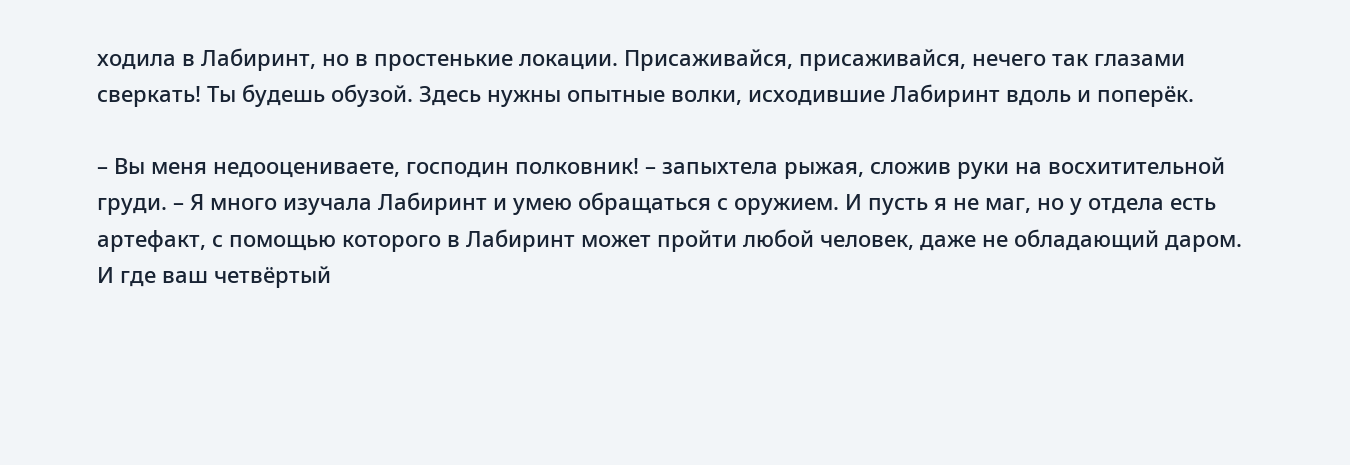ходила в Лабиринт, но в простенькие локации. Присаживайся, присаживайся, нечего так глазами сверкать! Ты будешь обузой. Здесь нужны опытные волки, исходившие Лабиринт вдоль и поперёк.

– Вы меня недооцениваете, господин полковник! – запыхтела рыжая, сложив руки на восхитительной груди. – Я много изучала Лабиринт и умею обращаться с оружием. И пусть я не маг, но у отдела есть артефакт, с помощью которого в Лабиринт может пройти любой человек, даже не обладающий даром. И где ваш четвёртый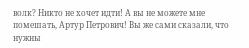волк? Никто не хочет идти! А вы не можете мне помешать, Артур Петрович! Вы же сами сказали, что нужны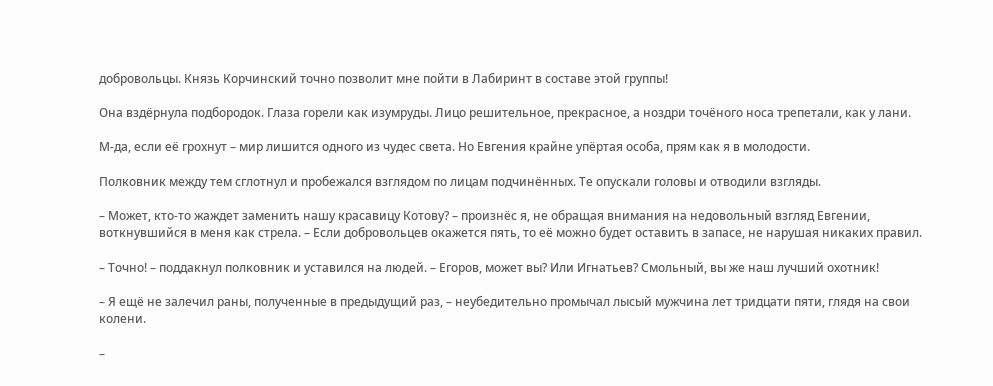добровольцы. Князь Корчинский точно позволит мне пойти в Лабиринт в составе этой группы!

Она вздёрнула подбородок. Глаза горели как изумруды. Лицо решительное, прекрасное, а ноздри точёного носа трепетали, как у лани.

М‑да, если её грохнут – мир лишится одного из чудес света. Но Евгения крайне упёртая особа, прям как я в молодости.

Полковник между тем сглотнул и пробежался взглядом по лицам подчинённых. Те опускали головы и отводили взгляды.

– Может, кто‑то жаждет заменить нашу красавицу Котову? – произнёс я, не обращая внимания на недовольный взгляд Евгении, воткнувшийся в меня как стрела. – Если добровольцев окажется пять, то её можно будет оставить в запасе, не нарушая никаких правил.

– Точно! – поддакнул полковник и уставился на людей. – Егоров, может вы? Или Игнатьев? Смольный, вы же наш лучший охотник!

– Я ещё не залечил раны, полученные в предыдущий раз, – неубедительно промычал лысый мужчина лет тридцати пяти, глядя на свои колени.

–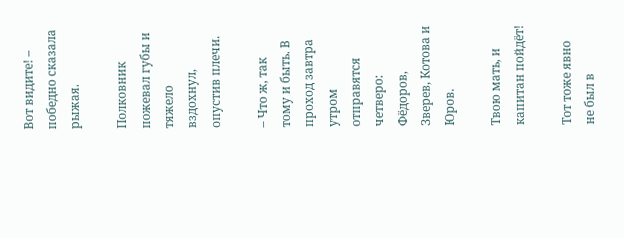Вот видите! – победно сказала рыжая.

Полковник пожевал губы и тяжело вздохнул, опустив плечи.

– Что ж, так тому и быть. В проход завтра утром отправятся четверо: Фёдоров, Зверев, Котова и Юров.

Твою мать, и капитан пойдёт!

Тот тоже явно не был в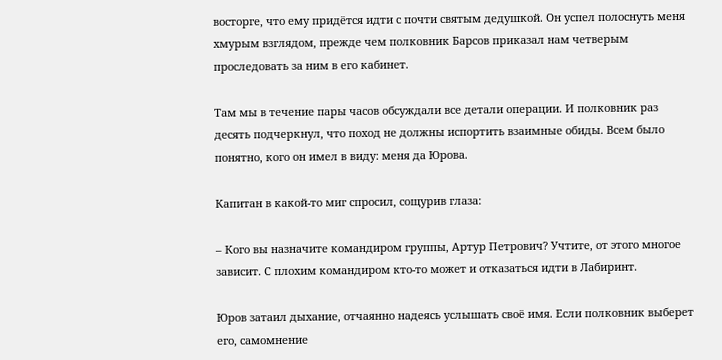восторге, что ему придётся идти с почти святым дедушкой. Он успел полоснуть меня хмурым взглядом, прежде чем полковник Барсов приказал нам четверым проследовать за ним в его кабинет.

Там мы в течение пары часов обсуждали все детали операции. И полковник раз десять подчеркнул, что поход не должны испортить взаимные обиды. Всем было понятно, кого он имел в виду: меня да Юрова.

Капитан в какой‑то миг спросил, сощурив глаза:

– Кого вы назначите командиром группы, Артур Петрович? Учтите, от этого многое зависит. С плохим командиром кто‑то может и отказаться идти в Лабиринт.

Юров затаил дыхание, отчаянно надеясь услышать своё имя. Если полковник выберет его, самомнение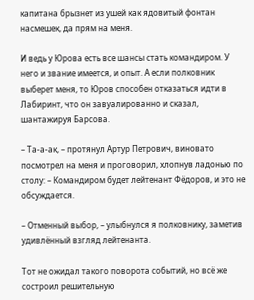капитана брызнет из ушей как ядовитый фонтан насмешек, да прям на меня.

И ведь у Юрова есть все шансы стать командиром. У него и звание имеется, и опыт. А если полковник выберет меня, то Юров способен отказаться идти в Лабиринт, что он завуалированно и сказал, шантажируя Барсова.

– Та‑а‑ак, – протянул Артур Петрович, виновато посмотрел на меня и проговорил, хлопнув ладонью по столу: – Командиром будет лейтенант Фёдоров, и это не обсуждается.

– Отменный выбор, – улыбнулся я полковнику, заметив удивлённый взгляд лейтенанта.

Тот не ожидал такого поворота событий, но всё же состроил решительную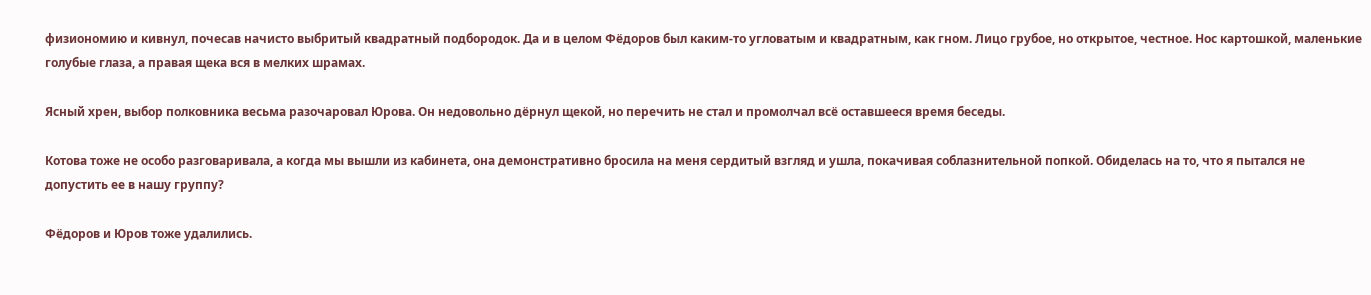физиономию и кивнул, почесав начисто выбритый квадратный подбородок. Да и в целом Фёдоров был каким‑то угловатым и квадратным, как гном. Лицо грубое, но открытое, честное. Нос картошкой, маленькие голубые глаза, а правая щека вся в мелких шрамах.

Ясный хрен, выбор полковника весьма разочаровал Юрова. Он недовольно дёрнул щекой, но перечить не стал и промолчал всё оставшееся время беседы.

Котова тоже не особо разговаривала, а когда мы вышли из кабинета, она демонстративно бросила на меня сердитый взгляд и ушла, покачивая соблазнительной попкой. Обиделась на то, что я пытался не допустить ее в нашу группу?

Фёдоров и Юров тоже удалились.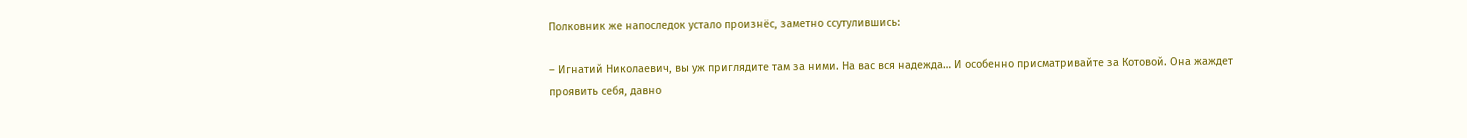Полковник же напоследок устало произнёс, заметно ссутулившись:

– Игнатий Николаевич, вы уж приглядите там за ними. На вас вся надежда… И особенно присматривайте за Котовой. Она жаждет проявить себя, давно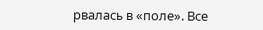рвалась в «поле». Все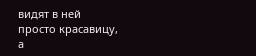видят в ней просто красавицу, а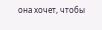она хочет, чтобы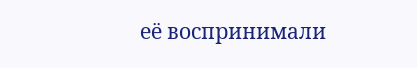её воспринимали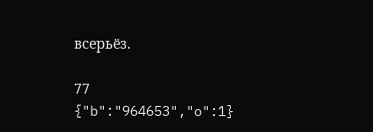всерьёз.

77
{"b":"964653","o":1}